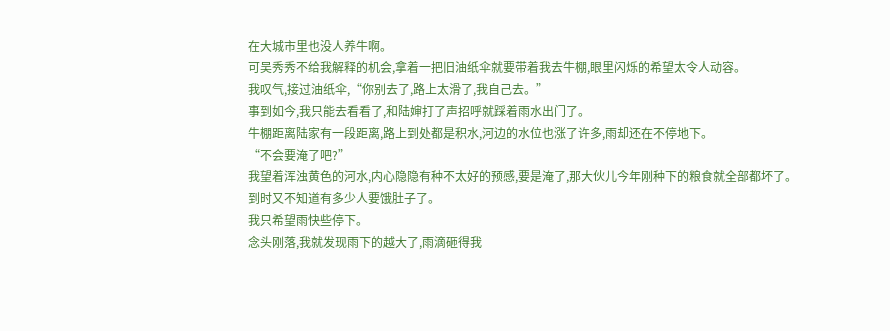在大城市里也没人养牛啊。
可吴秀秀不给我解释的机会,拿着一把旧油纸伞就要带着我去牛棚,眼里闪烁的希望太令人动容。
我叹气,接过油纸伞,“你别去了,路上太滑了,我自己去。”
事到如今,我只能去看看了,和陆婶打了声招呼就踩着雨水出门了。
牛棚距离陆家有一段距离,路上到处都是积水,河边的水位也涨了许多,雨却还在不停地下。
“不会要淹了吧?”
我望着浑浊黄色的河水,内心隐隐有种不太好的预感,要是淹了,那大伙儿今年刚种下的粮食就全部都坏了。
到时又不知道有多少人要饿肚子了。
我只希望雨快些停下。
念头刚落,我就发现雨下的越大了,雨滴砸得我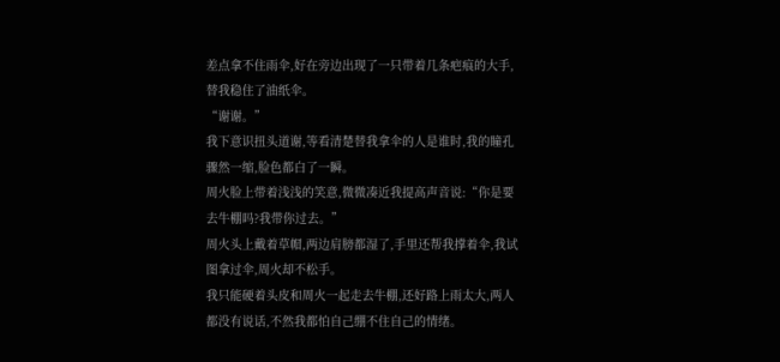差点拿不住雨伞,好在旁边出现了一只带着几条疤痕的大手,替我稳住了油纸伞。
“谢谢。”
我下意识扭头道谢,等看清楚替我拿伞的人是谁时,我的瞳孔骤然一缩,脸色都白了一瞬。
周火脸上带着浅浅的笑意,微微凑近我提高声音说:“你是要去牛棚吗?我带你过去。”
周火头上戴着草帽,两边肩膀都湿了,手里还帮我撑着伞,我试图拿过伞,周火却不松手。
我只能硬着头皮和周火一起走去牛棚,还好路上雨太大,两人都没有说话,不然我都怕自己绷不住自己的情绪。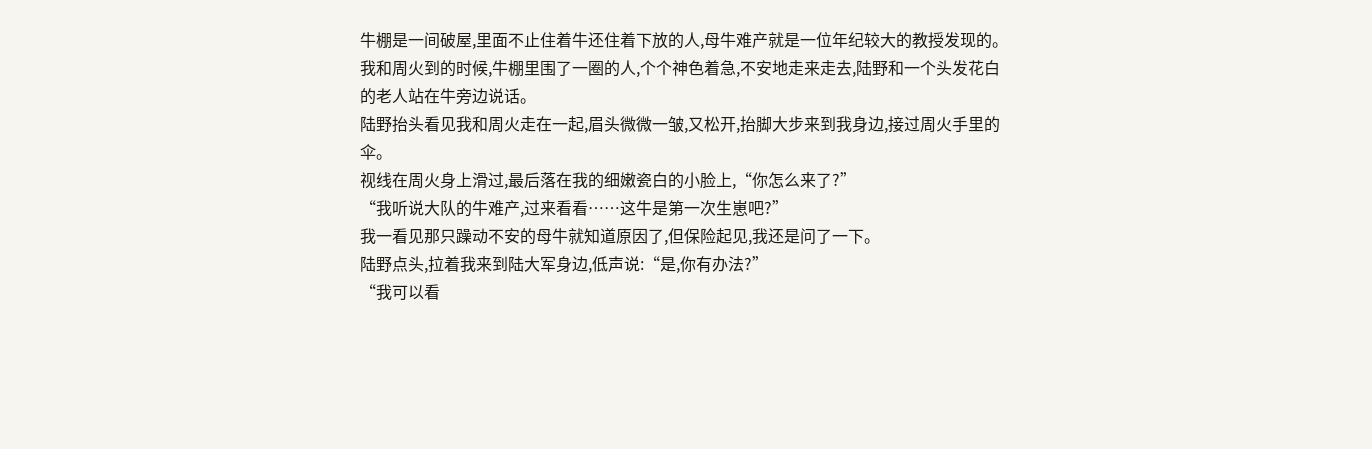牛棚是一间破屋,里面不止住着牛还住着下放的人,母牛难产就是一位年纪较大的教授发现的。
我和周火到的时候,牛棚里围了一圈的人,个个神色着急,不安地走来走去,陆野和一个头发花白的老人站在牛旁边说话。
陆野抬头看见我和周火走在一起,眉头微微一皱,又松开,抬脚大步来到我身边,接过周火手里的伞。
视线在周火身上滑过,最后落在我的细嫩瓷白的小脸上,“你怎么来了?”
“我听说大队的牛难产,过来看看……这牛是第一次生崽吧?”
我一看见那只躁动不安的母牛就知道原因了,但保险起见,我还是问了一下。
陆野点头,拉着我来到陆大军身边,低声说:“是,你有办法?”
“我可以看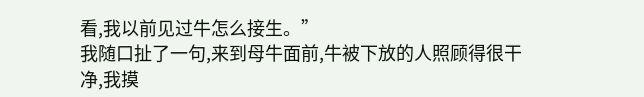看,我以前见过牛怎么接生。”
我随口扯了一句,来到母牛面前,牛被下放的人照顾得很干净,我摸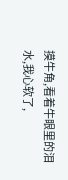摸牛角,看着牛眼里的泪水,我心软了,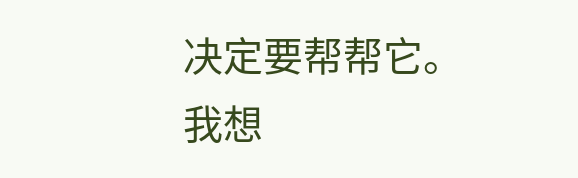决定要帮帮它。
我想